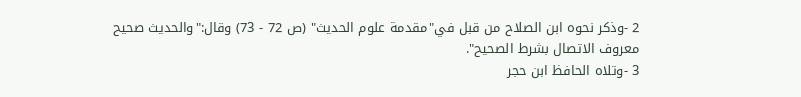2 -وذكر نحوه ابن الصلاح من قبل في"مقدمة علوم الحديث" (ص 72 - 73) وقال:"والحديث صحيح معروف الاتصال بشرط الصحيح".
3 -وتلاه الحافظ ابن حجر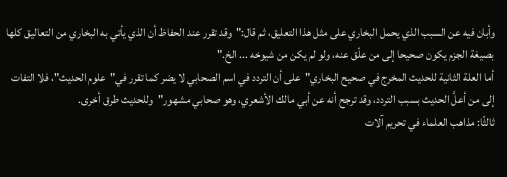وأبان فيه عن السبب الذي يحمل البخاري على مثل هذا التعليق، ثم قال:"وقد تقرر عند الحفاظ أن الذي يأتي به البخاري من التعاليق كلها بصيغة الجزم يكون صحيحا إلى من علّق عنه، ولو لم يكن من شيوخه ... الخ."
أما العلة الثانية للحديث المخرج في صحيح البخاري"على أن التردد في اسم الصحابي لا يضر كما تقرر في"علوم الحديث"، فلا التفات إلى من أعلَّ الحديث بسبب التردد، وقد ترجح أنه عن أبي مالك الأشعري، وهو صحابي مشهور"وللحديث طرق أخرى.
ثالثًا: مذاهب العلماء في تحريم آلات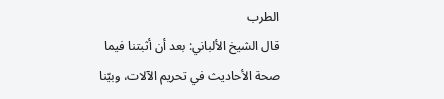الطرب
قال الشيخ الألباني: بعد أن أثبتنا فيما صحة الأحاديث في تحريم الآلات، وبيّنا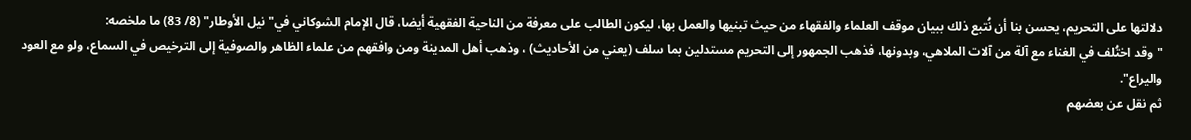دلالتها على التحريم، يحسن بنا أن نُتبع ذلك ببيان موقف العلماء والفقهاء من حيث تبنيها والعمل بها، ليكون الطالب على معرفة من الناحية الفقهية أيضا، قال الإمام الشوكاني في"نيل الأوطار" (8/ 83) ما ملخصه:
"وقد اختُلف في الغناء مع آلة من آلات الملاهي، وبدونها، فذهب الجمهور إلى التحريم مستدلين بما سلف (يعني من الأحاديث) ، وذهب أهل المدينة ومن وافقهم من علماء الظاهر والصوفية إلى الترخيص في السماع، ولو مع العود واليراع".
ثم نقل عن بعضهم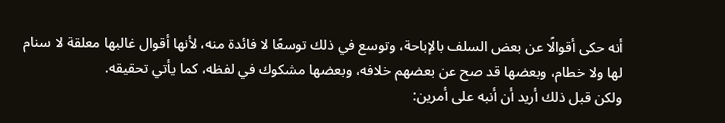أنه حكى أقوالًا عن بعض السلف بالإباحة، وتوسع في ذلك توسعًا لا فائدة منه، لأنها أقوال غالبها معلقة لا سنام لها ولا خطام، وبعضها قد صح عن بعضهم خلافه، وبعضها مشكوك في لفظه، كما يأتي تحقيقه.
ولكن قبل ذلك أريد أن أنبه على أمرين: